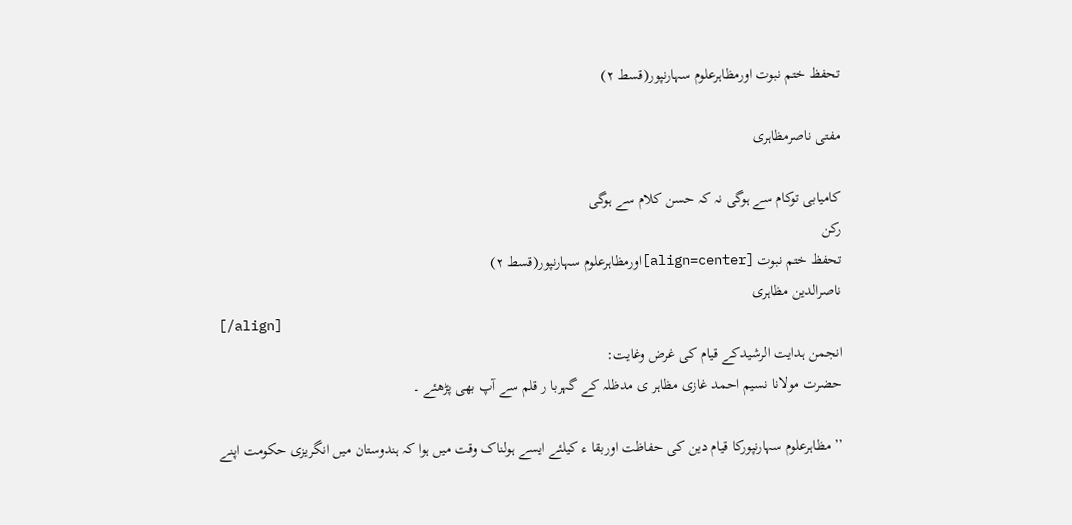تحفظ ختم نبوت اورمظاہرعلوم سہارنپور(قسط ۲)

مفتی ناصرمظاہری

کامیابی توکام سے ہوگی نہ کہ حسن کلام سے ہوگی
رکن
تحفظ ختم نبوت [align=center]اورمظاہرعلوم سہارنپور(قسط ۲)
ناصرالدین مظاہری
[/align]
انجمن ہدایت الرشیدکے قیام کی غرض وغایت:
حضرت مولانا نسیم احمد غازی مظاہر ی مدظلہ کے گہربا ر قلم سے آپ بھی پڑھئے ۔

’’ مظاہرعلوم سہارنپورکا قیام دین کی حفاظت اوربقا ء کیلئے ایسے ہولناک وقت میں ہوا کہ ہندوستان میں انگریزی حکومت اپنے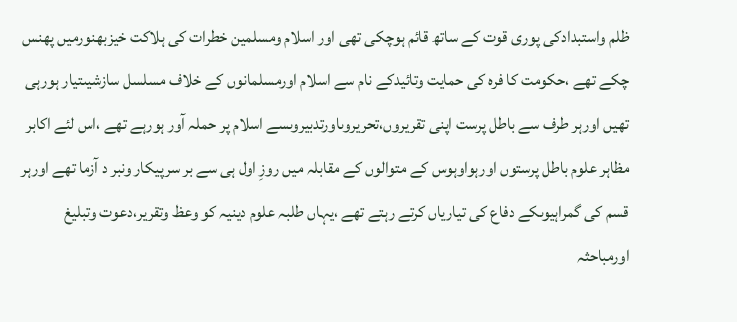ظلم واستبدادکی پوری قوت کے ساتھ قائم ہوچکی تھی اور اسلام ومسلمین خطرات کی ہلاکت خیزبھنورمیں پھنس چکے تھے ،حکومت کا فرہ کی حمایت وتائیدکے نام سے اسلام اورمسلمانوں کے خلاف مسلسل سازشیںتیار ہورہی تھیں اورہر طرف سے باطل پرست اپنی تقریروں،تحریروںاورتدبیروںسے اسلام پر حملہ آور ہورہے تھے ،اس لئے اکابر مظاہر علوم باطل پرستوں اورہواوہوس کے متوالوں کے مقابلہ میں روزِ اول ہی سے بر سرپیکار ونبر د آزما تھے اورہر قسم کی گمراہیوںکے دفاع کی تیاریاں کرتے رہتے تھے ،یہاں طلبہ علوم دینیہ کو وعظ وتقریر،دعوت وتبلیغ اورمباحثہ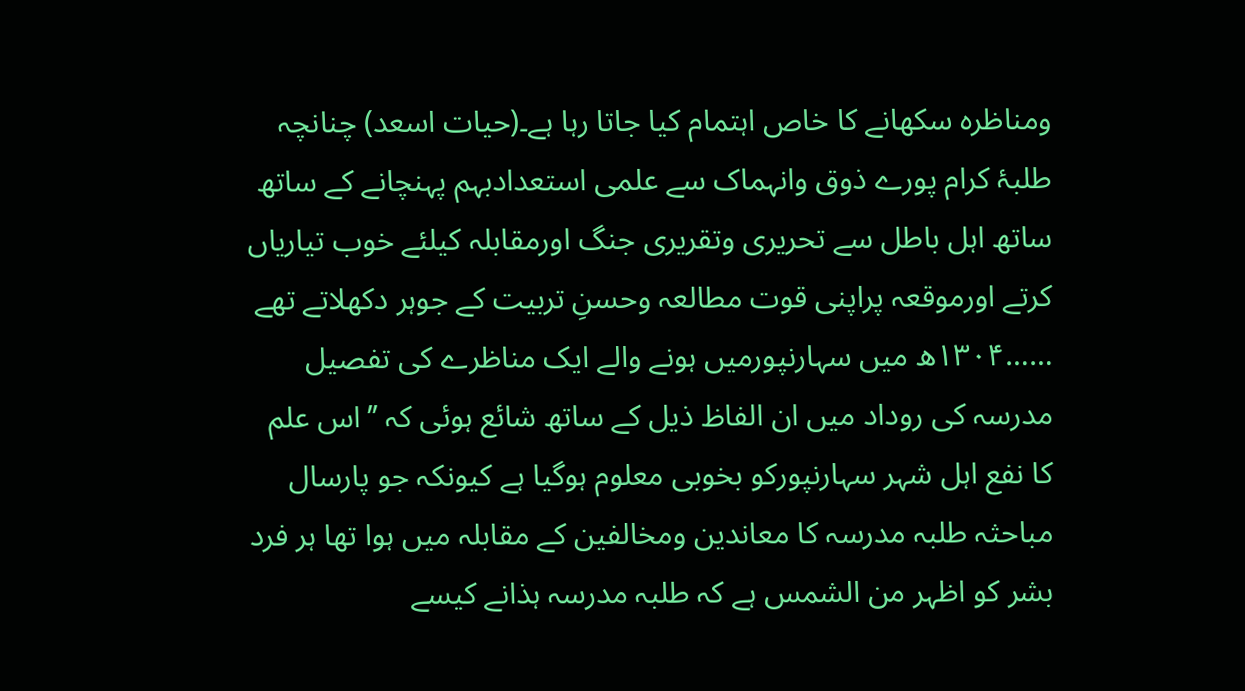ومناظرہ سکھانے کا خاص اہتمام کیا جاتا رہا ہے۔(حیات اسعد) چنانچہ طلبۂ کرام پورے ذوق وانہماک سے علمی استعدادبہم پہنچانے کے ساتھ ساتھ اہل باطل سے تحریری وتقریری جنگ اورمقابلہ کیلئے خوب تیاریاں کرتے اورموقعہ پراپنی قوت مطالعہ وحسنِ تربیت کے جوہر دکھلاتے تھے ……۱۳۰۴ھ میں سہارنپورمیں ہونے والے ایک مناظرے کی تفصیل مدرسہ کی روداد میں ان الفاظ ذیل کے ساتھ شائع ہوئی کہ ’’اس علم کا نفع اہل شہر سہارنپورکو بخوبی معلوم ہوگیا ہے کیونکہ جو پارسال مباحثہ طلبہ مدرسہ کا معاندین ومخالفین کے مقابلہ میں ہوا تھا ہر فرد بشر کو اظہر من الشمس ہے کہ طلبہ مدرسہ ہذانے کیسے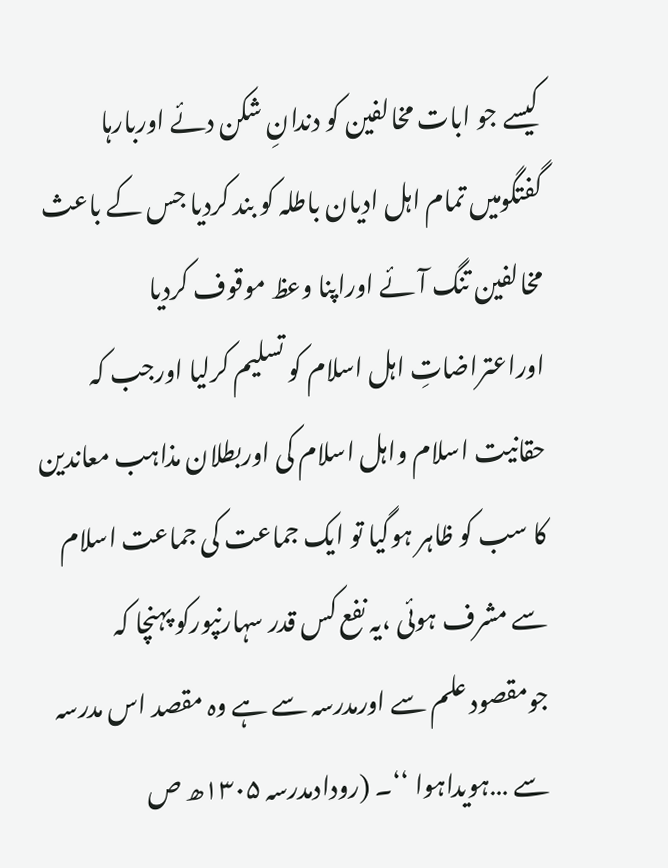کیسے جو ابات مخالفین کو دندانِ شکن دئے اوربارہا گفتگومیں تمام اہل ادیان باطلہ کو بند کردیا جس کے باعث مخالفین تنگ آئے اوراپنا وعظ موقوف کردیا اوراعتراضاتِ اہل اسلام کو تسلیم کرلیا اورجب کہ حقانیت اسلام واہل اسلام کی اوربطلان مذاہب معاندین کا سب کو ظاہر ہوگیا تو ایک جماعت کی جماعت اسلام سے مشرف ہوئی ،یہ نفع کس قدر سہارنپورکو پہنچا کہ جومقصود علم سے اورمدرسہ سے ہے وہ مقصد اس مدرسہ سے …ہویداہوا ‘‘۔ (رودادمدرسہ ۱۳۰۵ھ ص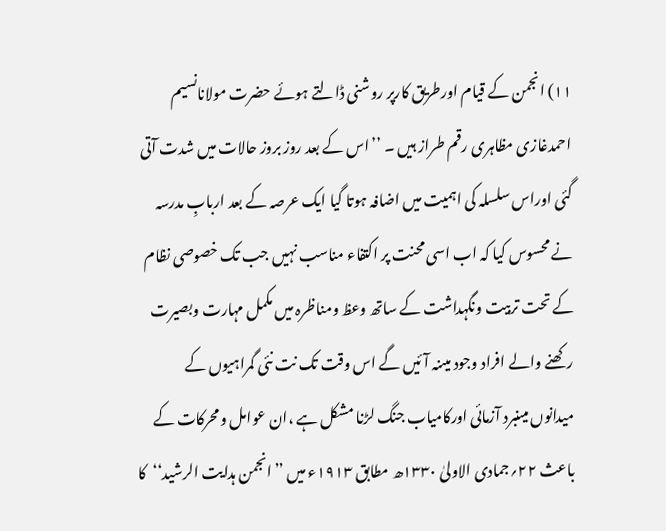۱۱) انجمن کے قیام اورطریق کارپر روشنی ڈالتے ہوئے حضرت مولانانسیم احمدغازی مظاہری رقم طراز ہیں ۔ ’’اس کے بعد روز بروز حالات میں شدت آتی گئی اوراس سلسلہ کی اہمیت میں اضافہ ہوتا گیا ایک عرصہ کے بعد اربابِ مدرسہ نے محسوس کیا کہ اب اسی محنت پر اکتفاء مناسب نہیں جب تک خصوصی نظام کے تحت تربیت ونگہداشت کے ساتھ وعظ ومناظرہ میں مکمل مہارت وبصیرت رکھنے والے افراد وجود میںنہ آئیں گے اس وقت تک نت نئی گمراہیوں کے میدانوں میںنبرد آزمائی اورکامیاب جنگ لڑنا مشکل ہے ،ان عوامل ومحرکات کے باعث ۲۲؍جمادی الاولیٰ ۱۳۳۰ھ مطابق ۱۹۱۳ء میں ’’انجمن ہدایت الرشید‘‘کا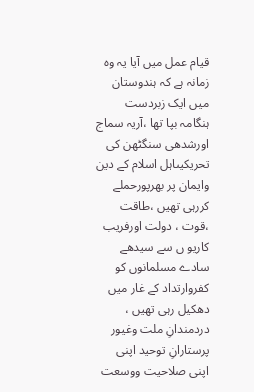قیام عمل میں آیا یہ وہ زمانہ ہے کہ ہندوستان میں ایک زبردست ہنگامہ بپا تھا ،آریہ سماج اورشدھی سنگٹھن کی تحریکیںاہل اسلام کے دین وایمان پر بھرپورحملے کررہی تھیں ،طاقت ،قوت ، دولت اورفریب کاریو ں سے سیدھے سادے مسلمانوں کو کفروارتداد کے غار میں دھکیل رہی تھیں ، دردمندانِ ملت وغیور پرستارانِ توحید اپنی اپنی صلاحیت ووسعت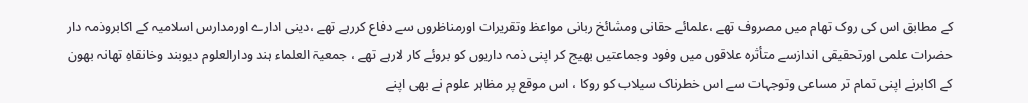کے مطابق اس کی روک تھام میں مصروف تھے ،علمائے حقانی ومشائخ ربانی مواعظ وتقریرات اورمناظروں سے دفاع کررہے تھے ،دینی ادارے اورمدارس اسلامیہ کے اکابروذمہ دار حضرات علمی اورتحقیقی اندازسے متأثرہ علاقوں میں وفود وجماعتیں بھیج کر اپنی ذمہ داریوں کو بروئے کار لارہے تھے ، جمعیۃ العلماء ہند ودارالعلوم دیوبند وخانقاہِ تھانہ بھون کے اکابرنے اپنی تمام تر مساعی وتوجہات سے اس خطرناک سیلاب کو روکا ، اس موقع پر مظاہر علوم نے بھی اپنے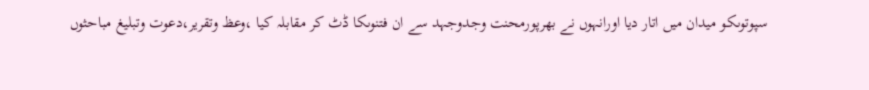سپوتوںکو میدان میں اتار دیا اورانہوں نے بھرپورمحنت وجدوجہد سے ان فتنوںکا ڈٹ کر مقابلہ کیا ،وعظ وتقریر،دعوت وتبلیغ مباحثوں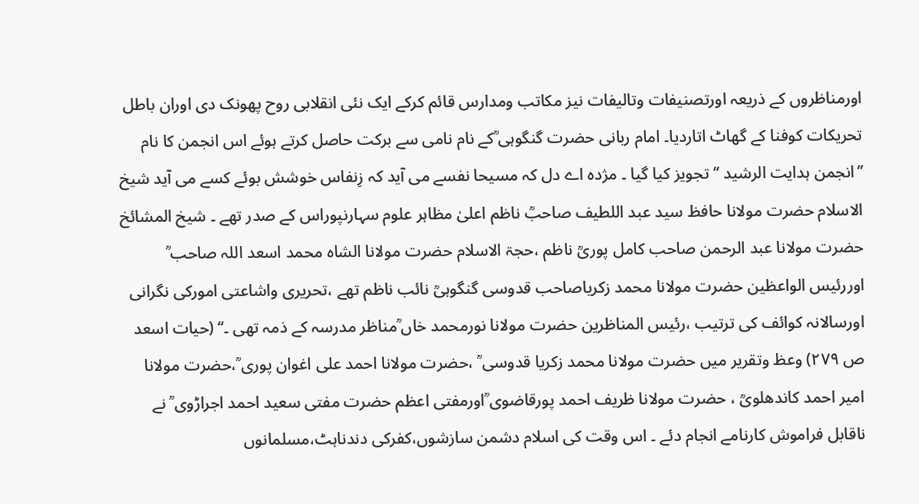اورمناظروں کے ذریعہ اورتصنیفات وتالیفات نیز مکاتب ومدارس قائم کرکے ایک نئی انقلابی روح پھونک دی اوران باطل تحریکات کوفنا کے گھاٹ اتاردیا۔ امام ربانی حضرت گنگوہی ؒکے نام نامی سے برکت حاصل کرتے ہوئے اس انجمن کا نام ’’انجمن ہدایت الرشید ‘‘ تجویز کیا گیا ۔ مژدہ اے دل کہ مسیحا نفسے می آید کہ زِنفاس خوشش بوئے کسے می آید شیخ الاسلام حضرت مولانا حافظ سید عبد اللطیف صاحبؒ ناظم اعلیٰ مظاہر علوم سہارنپوراس کے صدر تھے ۔ شیخ المشائخ حضرت مولانا عبد الرحمن صاحب کامل پوریؒ ناظم ،حجۃ الاسلام حضرت مولانا الشاہ محمد اسعد اللہ صاحب ؒ اوررئیس الواعظین حضرت مولانا محمد زکریاصاحب قدوسی گنگوہیؒ نائب ناظم تھے ،تحریری واشاعتی امورکی نگرانی اورسالانہ کوائف کی ترتیب ،رئیس المناظرین حضرت مولانا نورمحمد خاں ؒمناظر مدرسہ کے ذمہ تھی ۔‘‘ (حیات اسعد ص ۲۷۹) وعظ وتقریر میں حضرت مولانا محمد زکریا قدوسی ؒ ،حضرت مولانا احمد علی اغوان پوری ؒ،حضرت مولانا امیر احمد کاندھلویؒ ، حضرت مولانا ظریف احمد پورقاضوی ؒاورمفتی اعظم حضرت مفتی سعید احمد اجراڑوی ؒ نے ناقابل فراموش کارنامے انجام دئے ۔ اس وقت کی اسلام دشمن سازشوں،کفرکی دندناہٹ،مسلمانوں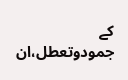کے جمودوتعطل،ان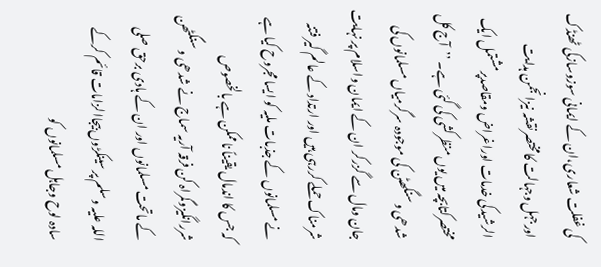کی غفلت شعاری،ان کے ایمانی سوزوسازکی ٹھنڈک اورجہل وجہالت کامختصرنقشہ نیزانجمن ہدایت الرشیدکی خدمات اوراغراض ومقاصدپرمشتمل ایک مختصرکتابچہ میں یوں منظرکشی کی گئی ہے۔ ’’آج کل شدھی وسنگھٹن کی موجودہ سرگرمیاں مسلمانوں کی جان ومال سے گزرکر ان کے ایمان واسلام پر نہایت شرمناک حملے کررہی ہیں اور ارتداد کے عالم گیر فتنہ نے مسلمانوں کے جذبات ملیہ کو ایسا مجروح کیا ہے کہ جس کا اندمال یقیناً ناممکن ہے بالخصوص شررانگیزوگمراہ کن فرقہ آریہ سماج نے شدھی وسنگٹھن کے ماتحت مسلمانوں اور ان کے ہادی برحق صلی اللہ علیہ وسلم پر سینکڑوں بیجاالزامات قائم کرکے سادہ لوح وجاہل مسلمانوں کو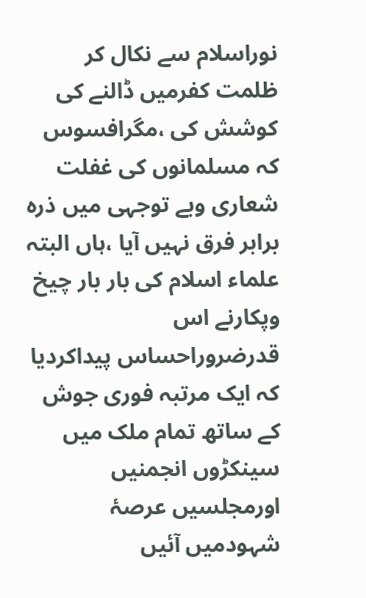نوراسلام سے نکال کر ظلمت کفرمیں ڈالنے کی کوشش کی ،مگرافسوس کہ مسلمانوں کی غفلت شعاری وبے توجہی میں ذرہ برابر فرق نہیں آیا ،ہاں البتہ علماء اسلام کی بار بار چیخ وپکارنے اس قدرضروراحساس پیداکردیا کہ ایک مرتبہ فوری جوش کے ساتھ تمام ملک میں سینکڑوں انجمنیں اورمجلسیں عرصۂ شہودمیں آئیں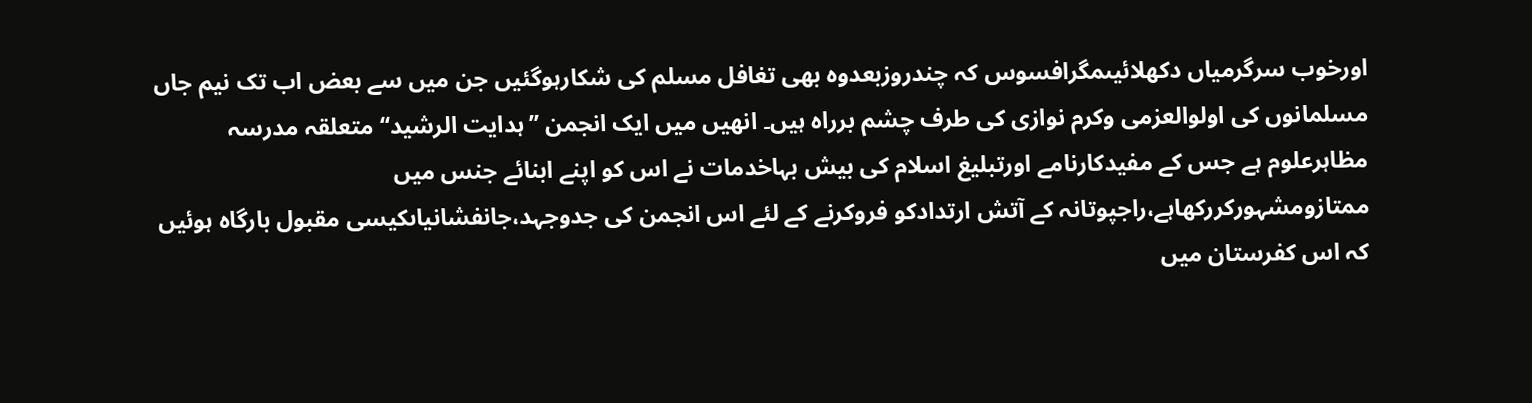اورخوب سرگرمیاں دکھلائیںمگرافسوس کہ چندروزبعدوہ بھی تغافل مسلم کی شکارہوگئیں جن میں سے بعض اب تک نیم جاں مسلمانوں کی اولوالعزمی وکرم نوازی کی طرف چشم برراہ ہیں۔ انھیں میں ایک انجمن ’’ہدایت الرشید‘‘متعلقہ مدرسہ مظاہرعلوم ہے جس کے مفیدکارنامے اورتبلیغ اسلام کی بیش بہاخدمات نے اس کو اپنے ابنائے جنس میں ممتازومشہورکررکھاہے،راجپوتانہ کے آتش ارتدادکو فروکرنے کے لئے اس انجمن کی جدوجہد،جانفشانیاںکیسی مقبول بارگاہ ہوئیں کہ اس کفرستان میں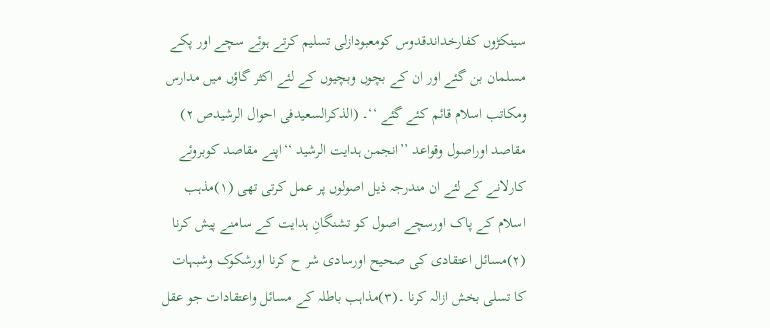سینکڑوں کفارخداندقدوس کومعبودازلی تسلیم کرتے ہوئے سچے اور پکے مسلمان بن گئے اور ان کے بچوں وبچیوں کے لئے اکثر گاؤں میں مدارس ومکاتب اسلام قائم کئے گئے ‘‘۔ (الذکرالسعیدفی احوال الرشیدص ۲) مقاصد اوراصول وقواعد ’’انجمن ہدایت الرشید ‘‘اپنے مقاصد کوبروئے کارلانے کے لئے ان مندرجہ ذیل اصولوں پر عمل کرتی تھی (۱)مذہب اسلام کے پاک اورسچے اصول کو تشنگانِ ہدایت کے سامنے پیش کرنا (۲)مسائل اعتقادی کی صحیح اورسادی شر ح کرنا اورشکوک وشبہات کا تسلی بخش ازالہ کرنا ۔(۳)مذاہب باطلہ کے مسائل واعتقادات جو عقل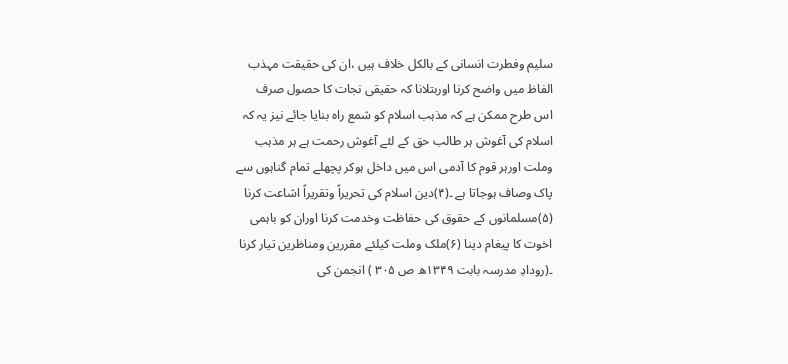سلیم وفطرت انسانی کے بالکل خلاف ہیں ،ان کی حقیقت مہذب الفاظ میں واضح کرنا اوربتلانا کہ حقیقی نجات کا حصول صرف اس طرح ممکن ہے کہ مذہب اسلام کو شمع راہ بنایا جائے نیز یہ کہ اسلام کی آغوش ہر طالب حق کے لئے آغوش رحمت ہے ہر مذہب وملت اورہر قوم کا آدمی اس میں داخل ہوکر پچھلے تمام گناہوں سے پاک وصاف ہوجاتا ہے ۔(۴)دین اسلام کی تحریراً وتقریراً اشاعت کرنا (۵)مسلمانوں کے حقوق کی حفاظت وخدمت کرنا اوران کو باہمی اخوت کا پیغام دینا (۶)ملک وملت کیلئے مقررین ومناظرین تیار کرنا ۔(رودادِ مدرسہ بابت ۱۳۴۹ھ ص ۳۰۵ ) انجمن کی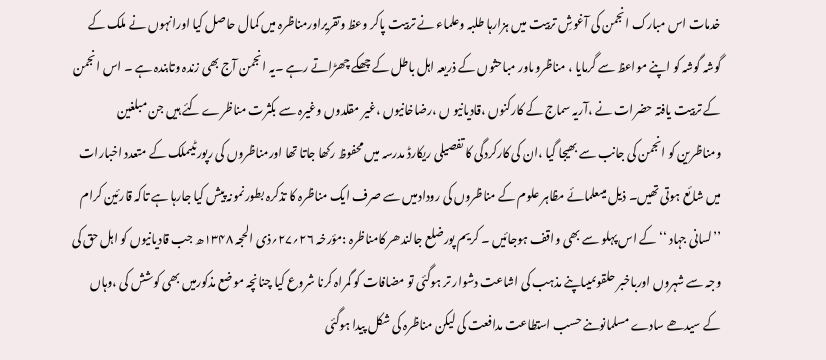خدمات اس مبارک انجمن کی آغوشِ تربیت میں ہزارہا طلبہ وعلماء نے تربیت پاکر وعظ وتقریراورمناظرہ میں کمال حاصل کیا اورانہوں نے ملک کے گوشہ گوشہ کو اپنے مواعظ سے گرمایا ، مناظروںاور مباحثوں کے ذریعہ اہل باطل کے چھکے چھڑاتے رہے ۔یہ انجمن آج بھی زندہ وتابندہ ہے ۔ اس انجمن کے تربیت یافتہ حضرات نے ،آریہ سماج کے کارکنوں ،قادیانیو ں ،رضاخانیوں ،غیر مقلدوں وغیرہ سے بکثرت مناظرے کئے ہیں جن مبلغین ومناظرین کو انجمن کی جانب سے بھیجا گیا ،ان کی کارکردگی کا تفصیلی ریکارڈ مدرسہ میں محفوظ رکھا جاتا تھا اورمناظروں کی رپورٹیںملک کے متعدد اخبارات میں شائع ہوتی تھیں۔ ذیل میںعلمائے مظاہر علوم کے مناظروں کی رودادمیں سے صرف ایک مناظرہ کا تذکرہ بطورنمونہ پیش کیا جارہا ہے تاکہ قارئین کرام ’’لسانی جہاد ‘‘کے اس پہلو سے بھی واقف ہوجائیں ۔ کریم پورضلع جالندھر کامناظرہ :مؤرخہ ۲۶؍۲۷؍ذی الحجہ ۱۳۴۸ھ جب قادیانیوں کو اہل حق کی وجہ سے شہروں اورباخبر حلقوںمیںاپنے مذہب کی اشاعت دشوار تر ہوگئی تو مضافات کو گمراہ کرنا شروع کیا چنانچہ موضع مذکورمیں بھی کوشش کی ،وہاں کے سیدھے سادے مسلمانوںنے حسب استطاعت مدافعت کی لیکن مناظرہ کی شکل پیدا ہوگئی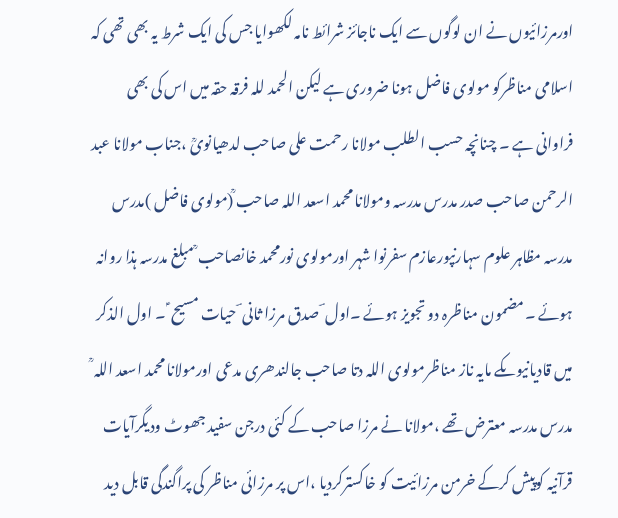اورمرزائیوں نے ان لوگوں سے ایک ناجائز شرائط نامہ لکھوایا جس کی ایک شرط یہ بھی تھی کہ اسلامی مناظرکو مولوی فاضل ہونا ضروری ہے لیکن الحمد للہ فرقہ حقہ میں اس کی بھی فراوانی ہے ۔ چنانچہ حسب الطلب مولانا رحمت علی صاحب لدھیانویؒ ،جناب مولانا عبد الرحمن صاحب صدر مدرس مدرسہ ومولانا محمد اسعد اللہ صاحب ؒ(مولوی فاضل )مدرس مدرسہ مظاہر علوم سہارنپورعازم سفرنوا شہر اورمولوی نورمحمد خانصاحب ؒ مبلغ مدرسہ ہذا روانہ ہوئے ۔مضمون مناظرہ دو تجویز ہوئے ۔اول ؔ صدق مرزا ثانی ؔ حیات مسیح ؑ ۔ اول الذکر میں قادیانیوںکے مایہ ناز مناظرمولوی اللہ دتا صاحب جالندھری مدعی اورمولانا محمد اسعد اللہ ؒ مدرس مدرسہ معترض تھے ،مولانا نے مرزا صاحب کے کئی درجن سفید جھوٹ ودیگرآیات قرآنیہ کوپیش کرکے خرمن مرزائیت کو خاکسترکردیا ،اس پر مرزائی مناظر کی پراگندگی قابل دید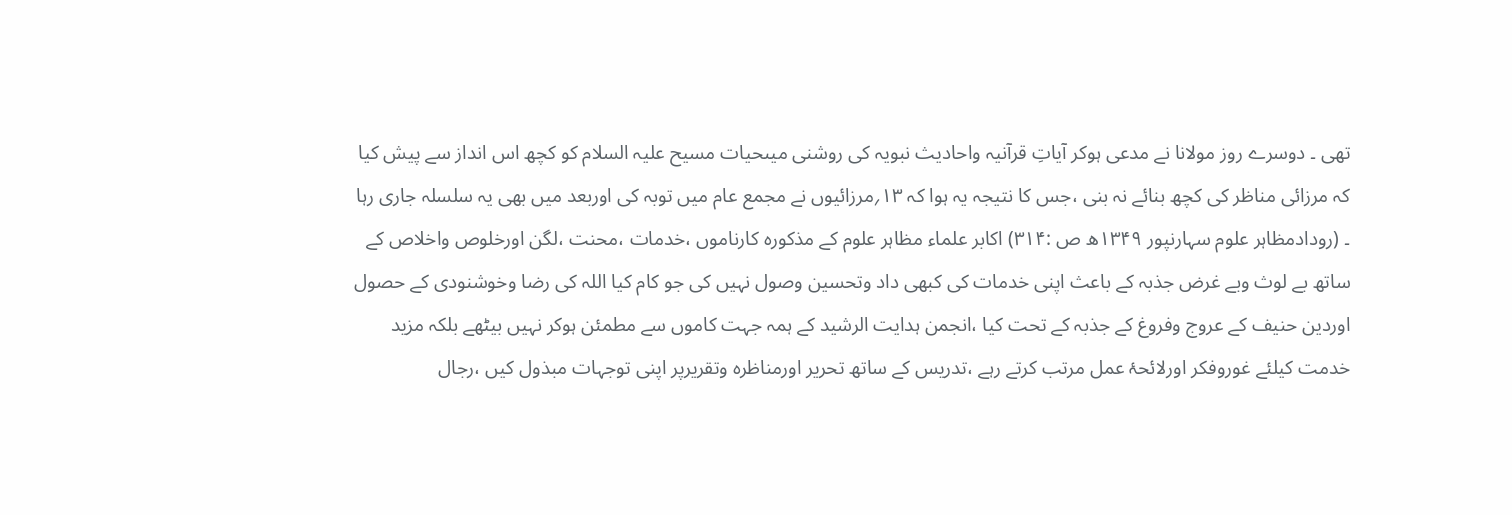تھی ۔ دوسرے روز مولانا نے مدعی ہوکر آیاتِ قرآنیہ واحادیث نبویہ کی روشنی میںحیات مسیح علیہ السلام کو کچھ اس انداز سے پیش کیا کہ مرزائی مناظر کی کچھ بنائے نہ بنی ،جس کا نتیجہ یہ ہوا کہ ۱۳؍مرزائیوں نے مجمع عام میں توبہ کی اوربعد میں بھی یہ سلسلہ جاری رہا ۔ (رودادمظاہر علوم سہارنپور ۱۳۴۹ھ ص :۳۱۴) اکابر علماء مظاہر علوم کے مذکورہ کارناموں ،خدمات ،محنت ،لگن اورخلوص واخلاص کے ساتھ بے لوث وبے غرض جذبہ کے باعث اپنی خدمات کی کبھی داد وتحسین وصول نہیں کی جو کام کیا اللہ کی رضا وخوشنودی کے حصول اوردین حنیف کے عروج وفروغ کے جذبہ کے تحت کیا ،انجمن ہدایت الرشید کے ہمہ جہت کاموں سے مطمئن ہوکر نہیں بیٹھے بلکہ مزید خدمت کیلئے غوروفکر اورلائحۂ عمل مرتب کرتے رہے ،تدریس کے ساتھ تحریر اورمناظرہ وتقریرپر اپنی توجہات مبذول کیں ،رجال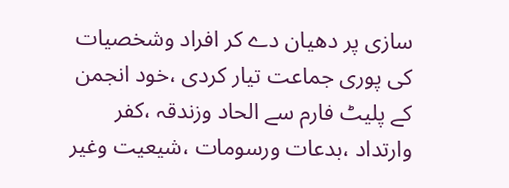سازی پر دھیان دے کر افراد وشخصیات کی پوری جماعت تیار کردی ،خود انجمن کے پلیٹ فارم سے الحاد وزندقہ ،کفر وارتداد ،بدعات ورسومات ،شیعیت وغیر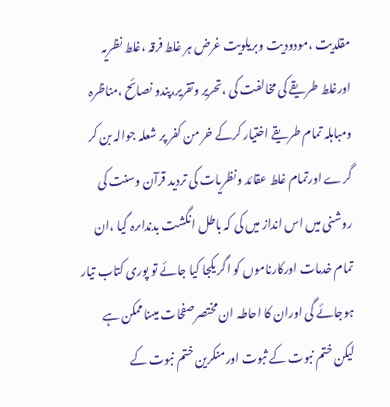مقلدیت ،مودودیت وبریلویت غرض ہر غلط فرقہ ،غلط نظریہ اورغلط طریقے کی مخالفت کی ،تحریر وتقریر،پندو نصائح ،مناظرہ ومباہلہ تمام طریقے اختیار کرکے خر من کفر پر شعلہ جوالہ بن کر گرے اورتمام غلط عقائد ونظریات کی تردید قرآن وسنت کی روشنی میں اس انداز میں کی کہ باطل انگشت بدنداںرہ گیا ،ان تمام خدمات اورکارناموں کو اگر یکجا کیا جائے تو پوری کتاب تیار ہوجائے گی اوران کا احاطہ ان مختصرصفحات میںناممکن ہے لیکن ختم نبوت کے ثبوت اورمنکرین ختم نبوت کے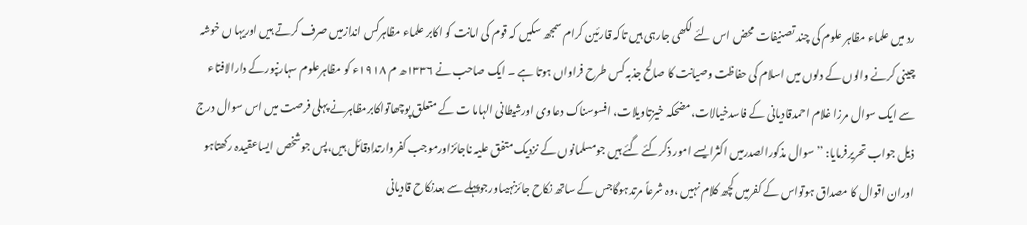رد میں علماء مظاہر علوم کی چند تصنیفات محض اس لئے لکھی جارہی ہیں تاکہ قارئین کرام سمجھ سکیں کہ قوم کی امانت کو اکابر علماء مظاہرکس اندازمیں صرف کرتے ہیں اوریہا ں خوشہ چینی کرنے والوں کے دلوں میں اسلام کی حفاظت وصیانت کا صالح جذبہ کس طرح فراواں ہوتا ہے ۔ ایک صاحب نے ۱۳۳۶ھ م ۱۹۱۸ء کو مظاہرعلوم سہارنپورکے دارالافتاء سے ایک سوال مرزا غلام احمدقادیانی کے فاسدخیالات،مضحکہ خیزتاویلات، افسوسناک دعاوی اورشیطانی الہاما ت کے متعلق پوچھاتواکابرمظاہرنے پہلی فرصت میں اس سوال درج ذیل جواب تحریرفرمایا: ’’سوال مذکورالصدرمیں اکثرایسے امور ذکرکئے گئے ہیں جومسلمانوں کے نزدیک متفق علیہ ناجائزاورموجب کفروارتدادقائل ہیں،پس جوشخص ایساعقیدہ رکھتاہو اوران اقوال کا مصداق ہوتواس کے کفرمیں کچھ کلام نہیں ،وہ شرعاً مرتدہوگاجس کے ساتھ نکاح جائزنہیںاورجوپہلے سے بعدنکاح قادیانی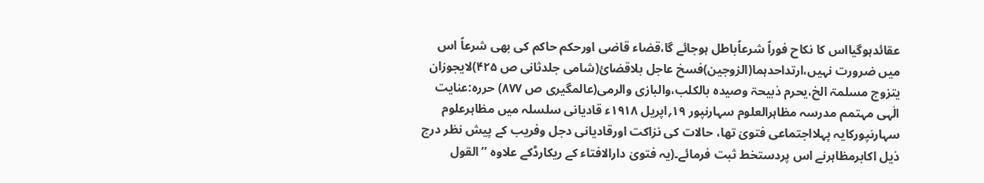عقائدہوگیااس کا نکاح فوراً شرعاًباطل ہوجائے گا،قضاء قاضی اورحکم حاکم کی بھی شرعاً اس میں ضرورت نہیں،ارتداحدہما(الزوجین)فسخ عاجل بلاقضائ(شامی جلدثانی ص ۴۲۵)لایجوزان یتزوج مسلمۃ الخ،یحرم ذبیحۃ وصیدہ بالکلب،والبازی والرمی(عالمگیری ص ۸۷۷) حررہ:عنایت الٰہی مہتمم مدرسہ مظاہرالعلوم سہارنپور ۱۹؍اپریل ۱۹۱۸ء قادیانی سلسلہ میں مظاہرعلوم سہارنپورکایہ پہلااجتماعی فتویٰ تھا، حالات کی نزاکت اورقادیانی دجل وفریب کے پیش نظر درج ذیل اکابرمظاہرنے اس پردستخط ثبت فرمائے۔(یہ فتویٰ دارالافتاء کے ریکارڈکے علاوہ ’’القول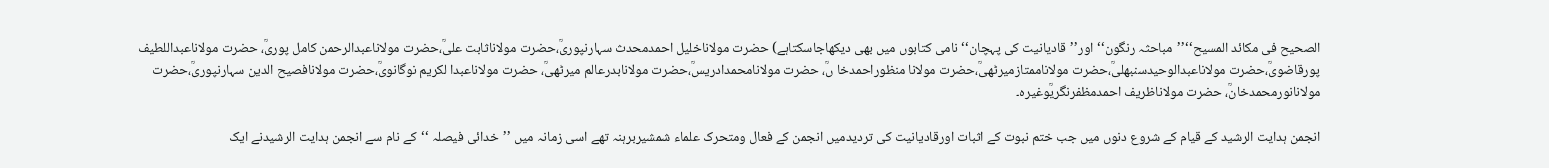الصحیح فی مکائد المسیح‘‘’’مباحثہ رنگون‘‘ اور’’قادیانیت کی پہچان‘‘ نامی کتابوں میں بھی دیکھاجاسکتاہے) حضرت مولاناخلیل احمدمحدث سہارنپوریؒ،حضرت مولاناثابت علیؒ،حضرت مولاناعبدالرحمن کامل پوریؒ، حضرت مولاناعبداللطیف پورقاضویؒ،حضرت مولاناعبدالوحیدسنبھلیؒ،حضرت مولاناممتازمیرٹھیؒ،حضرت مولانا منظوراحمدخا ںؒ، حضرت مولانامحمدادریسؒ،حضرت مولانابدرعالم میرٹھیؒ، حضرت مولاناعبدا لکریم نوگانویؒ،حضرت مولانافصیح الدین سہارنپوریؒ،حضرت مولانانورمحمدخانؒ، حضرت مولاناظریف احمدمظفرنگریؒوغیرہ۔

انجمن ہدایت الرشید کے قیام کے شروع دنوں میں جب ختم نبوت کے اثبات اورقادیانیت کی تردیدمیں انجمن کے فعال ومتحرک علماء شمشیربرہنہ تھے اسی زمانہ میں ’’خدائی فیصلہ ‘‘کے نام سے انجمن ہدایت الرشیدنے ایک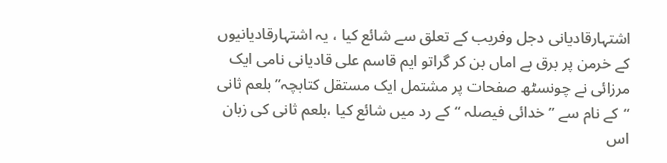اشتہارقادیانی دجل وفریب کے تعلق سے شائع کیا ، یہ اشتہارقادیانیوں کے خرمن پر برق بے اماں بن کر گراتو ایم قاسم علی قادیانی نامی ایک مرزائی نے چونسٹھ صفحات پر مشتمل ایک مستقل کتابچہ’’بلعم ثانی ‘‘کے نام سے ’’خدائی فیصلہ ‘‘کے رد میں شائع کیا ،بلعم ثانی کی زبان اس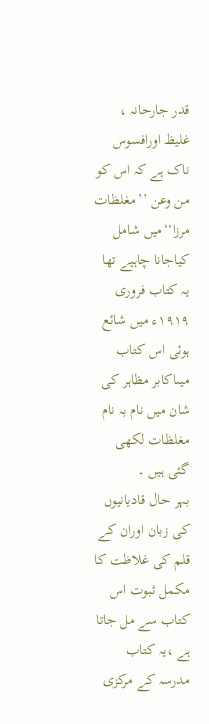قدر جارحانہ ، غلیظ اورافسوس ناک ہے کہ اس کو من وعن ’’مغلظات مرزا‘‘میں شامل کیاجانا چاہیے تھا یہ کتاب فروری ۱۹۱۹ء میں شائع ہوئی اس کتاب میںاکابر مظاہر کی شان میں نام بہ نام مغلظات لکھی گئی ہیں ۔
بہر حال قادیانیوں کی زبان اوران کے قلم کی غلاظت کا مکمل ثبوت اس کتاب سے مل جاتا ہے ،یہ کتاب مدرسہ کے مرکزی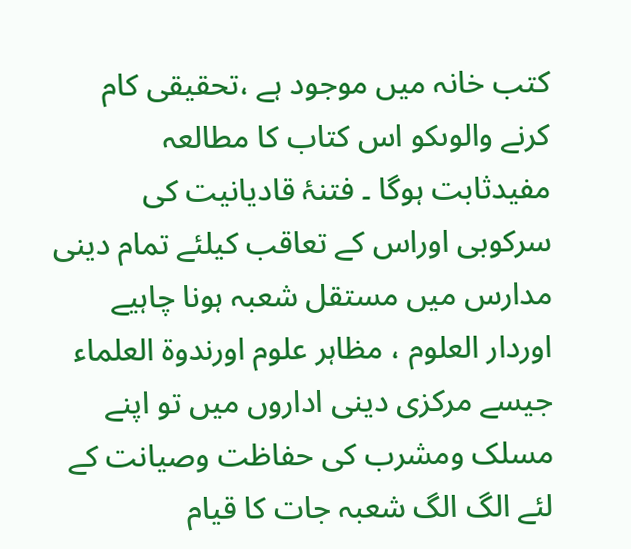کتب خانہ میں موجود ہے ،تحقیقی کام کرنے والوںکو اس کتاب کا مطالعہ مفیدثابت ہوگا ۔ فتنۂ قادیانیت کی سرکوبی اوراس کے تعاقب کیلئے تمام دینی مدارس میں مستقل شعبہ ہونا چاہیے اوردار العلوم ، مظاہر علوم اورندوۃ العلماء جیسے مرکزی دینی اداروں میں تو اپنے مسلک ومشرب کی حفاظت وصیانت کے لئے الگ الگ شعبہ جات کا قیام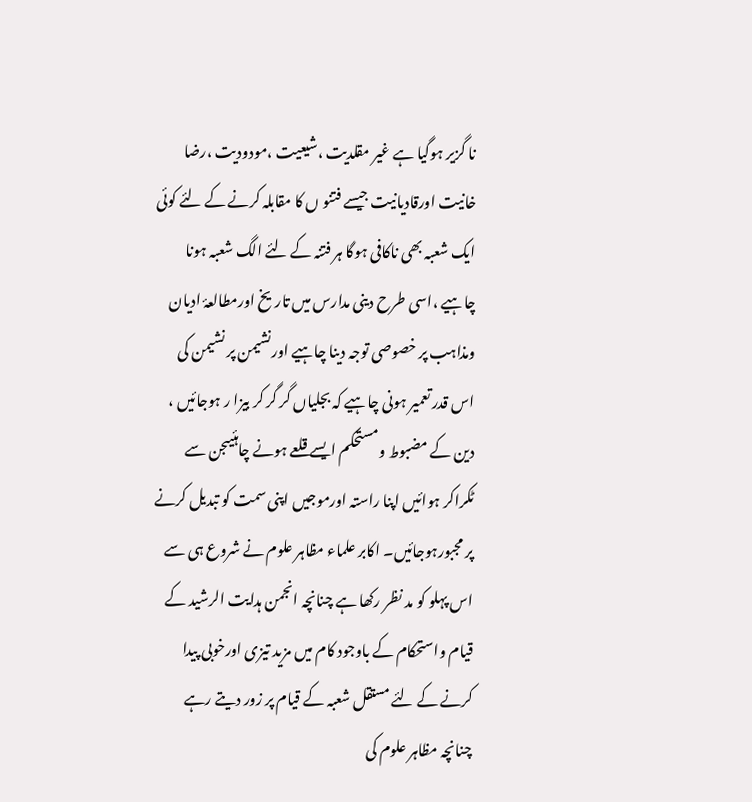نا گزیر ہوگیا ہے غیر مقلدیت ،شیعیت ،مودودیت ،رضا خانیت اورقادیانیت جیسے فتنو ں کا مقابلہ کرنے کے لئے کوئی ایک شعبہ بھی ناکافی ہوگا ہر فتنہ کے لئے الگ شعبہ ہونا چاہیے ،اسی طرح دینی مدارس میں تاریخ اورمطالعۂ ادیان ومذاہب پر خصوصی توجہ دینا چاہیے اورنشیمن پر نشیمن کی اس قدر تعمیر ہونی چاہیے کہ بجلیاں گر گر کر بیزا ر ہوجائیں ، دین کے مضبوط ومستحکم ایسے قلعے ہونے چاہئیںجن سے ٹکراکر ہوائیں اپنا راستہ اورموجیں اپنی سمت کو تبدیل کرنے پر مجبورہوجائیں۔ اکابر علماء مظاہر علوم نے شروع ہی سے اس پہلو کو مد نظر رکھا ہے چنانچہ انجمن ہدایت الرشید کے قیام واستحکام کے باوجود کام میں مزید تیزی اورخوبی پیدا کرنے کے لئے مستقل شعبہ کے قیام پر زور دیتے رہے چنانچہ مظاہر علوم کی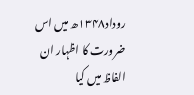روداد۱۳۴۸ھ میں اس ضرورت کا اظہار ان الفاظ میں کیا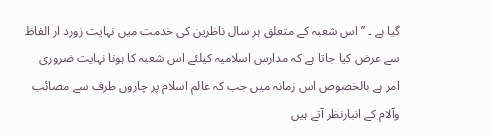گیا ہے ۔ ’’اس شعبہ کے متعلق ہر سال ناظرین کی خدمت میں نہایت زورد ار الفاظ سے عرض کیا جاتا ہے کہ مدارس اسلامیہ کیلئے اس شعبہ کا ہونا نہایت ضروری امر ہے بالخصوص اس زمانہ میں جب کہ عالم اسلام پر چاروں طرف سے مصائب وآلام کے انبارنظر آتے ہیں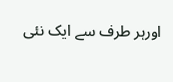اورہر طرف سے ایک نئی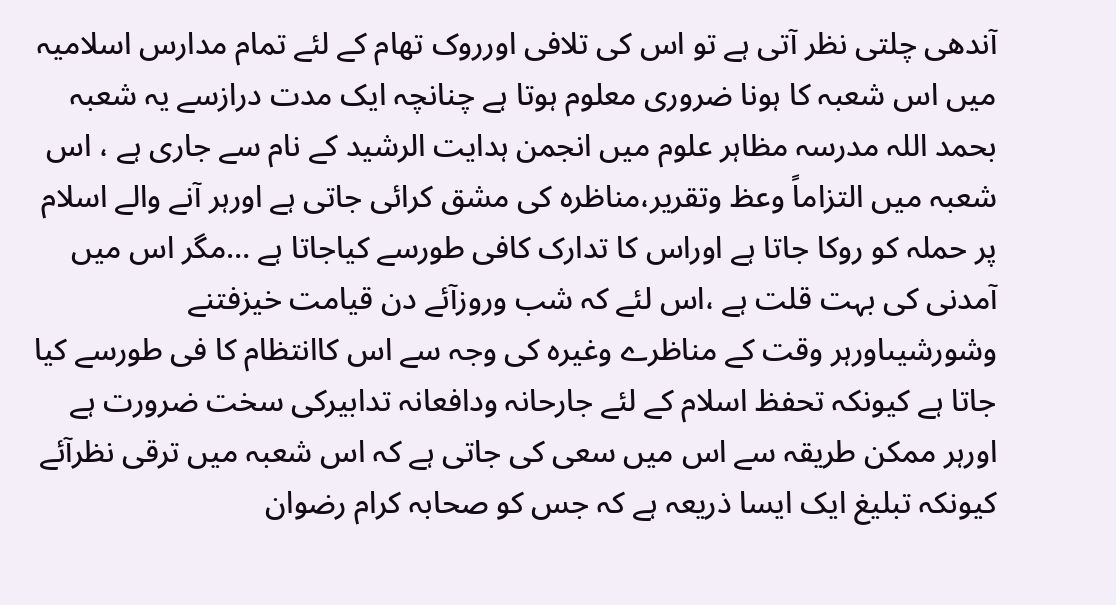آندھی چلتی نظر آتی ہے تو اس کی تلافی اورروک تھام کے لئے تمام مدارس اسلامیہ میں اس شعبہ کا ہونا ضروری معلوم ہوتا ہے چنانچہ ایک مدت درازسے یہ شعبہ بحمد اللہ مدرسہ مظاہر علوم میں انجمن ہدایت الرشید کے نام سے جاری ہے ، اس شعبہ میں التزاماً وعظ وتقریر،مناظرہ کی مشق کرائی جاتی ہے اورہر آنے والے اسلام پر حملہ کو روکا جاتا ہے اوراس کا تدارک کافی طورسے کیاجاتا ہے …مگر اس میں آمدنی کی بہت قلت ہے ،اس لئے کہ شب وروزآئے دن قیامت خیزفتنے وشورشیںاورہر وقت کے مناظرے وغیرہ کی وجہ سے اس کاانتظام کا فی طورسے کیا جاتا ہے کیونکہ تحفظ اسلام کے لئے جارحانہ ودافعانہ تدابیرکی سخت ضرورت ہے اورہر ممکن طریقہ سے اس میں سعی کی جاتی ہے کہ اس شعبہ میں ترقی نظرآئے کیونکہ تبلیغ ایک ایسا ذریعہ ہے کہ جس کو صحابہ کرام رضوان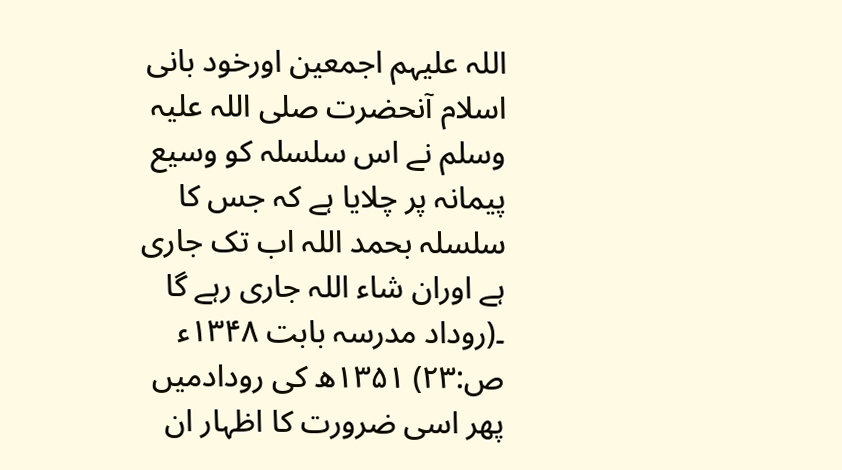اللہ علیہم اجمعین اورخود بانی اسلام آنحضرت صلی اللہ علیہ وسلم نے اس سلسلہ کو وسیع پیمانہ پر چلایا ہے کہ جس کا سلسلہ بحمد اللہ اب تک جاری ہے اوران شاء اللہ جاری رہے گا ۔(روداد مدرسہ بابت ۱۳۴۸ء ص:۲۳) ۱۳۵۱ھ کی رودادمیں پھر اسی ضرورت کا اظہار ان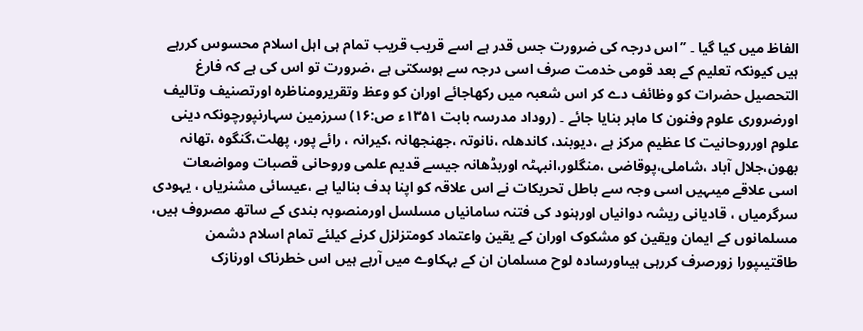الفاظ میں کیا گیا ۔ ’’اس درجہ کی ضرورت جس قدر ہے اسے قریب قریب تمام ہی اہل اسلام محسوس کررہے ہیں کیونکہ تعلیم کے بعد قومی خدمت صرف اسی درجہ سے ہوسکتی ہے ،ضرورت تو اس کی ہے کہ فارغ التحصیل حضرات کو وظائف دے کر اس شعبہ میں رکھاجائے اوران کو وعظ وتقریرومناظرہ اورتصنیف وتالیف اورضروری علوم وفنون کا ماہر بنایا جائے ۔ (روداد مدرسہ بابت ۱۳۵۱ء ص:۱۶) سرزمین سہارنپورچونکہ دینی علوم اورروحانیت کا عظیم مرکز ہے ،دیوبند، کاندھلہ ،نانوتہ ،جھنجھانہ ،کیرانہ ، رائے پور، پھلت،گنگوہ ،تھانہ بھون،جلال آباد ،شاملی،پوقاضی ،منگلور،انبہٹہ اوربڈھانہ جیسے قدیم علمی وروحانی قصبات ومواضعات اسی علاقے میںہیں اسی وجہ سے باطل تحریکات نے اس علاقہ کو اپنا ہدف بنالیا ہے ،عیسائی مشنریاں ، یہودی سرگرمیاں ، قادیانی ریشہ دوانیاں اورہنود کی فتنہ سامانیاں مسلسل اورمنصوبہ بندی کے ساتھ مصروف ہیں، مسلمانوں کے ایمان ویقین کو مشکوک اوران کے یقین واعتماد کومتزلزل کرنے کیلئے تمام اسلام دشمن طاقتیںپورا زورصرف کررہی ہیںاورسادہ لوح مسلمان ان کے بہکاوے میں آرہے ہیں اس خطرناک اورنازک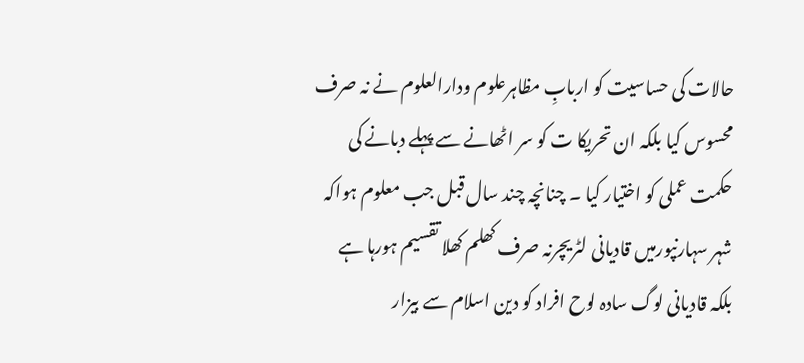حالات کی حساسیت کو اربابِ مظاہرعلوم ودارالعلوم نے نہ صرف محسوس کیا بلکہ ان تحریکا ت کو سر اٹھانے سے پہلے دبانے کی حکمت عملی کو اختیار کیا ۔ چنانچہ چند سال قبل جب معلوم ہواکہ شہر سہارنپورمیں قادیانی لٹریچرنہ صرف کھلم کھلا تقسیم ہورہا ہے بلکہ قادیانی لوگ سادہ لوح افراد کو دین اسلام سے بیزار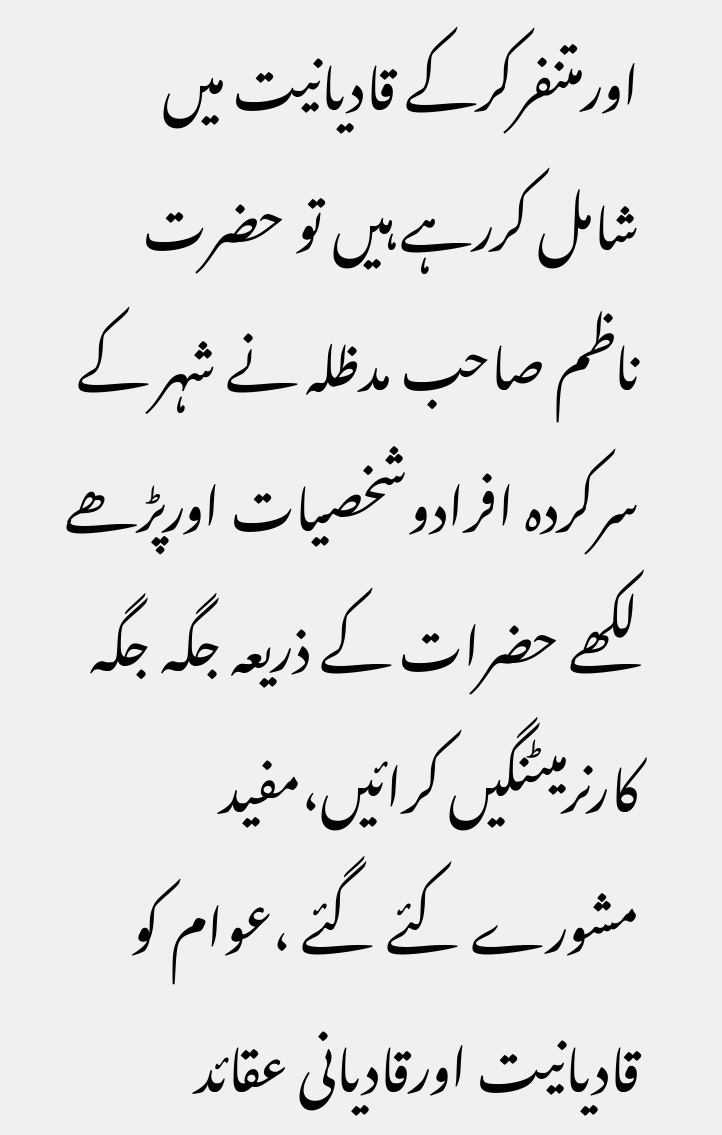اورمتنفرکرکے قادیانیت میں شامل کررہے ہیں تو حضرت ناظم صاحب مدظلہ نے شہر کے سرکردہ افرادوشخصیات اورپڑھے لکھے حضرات کے ذریعہ جگہ جگہ کارنرمیٹنگیں کرائیں،مفید مشورے کئے گئے ،عوام کو قادیانیت اورقادیانی عقائد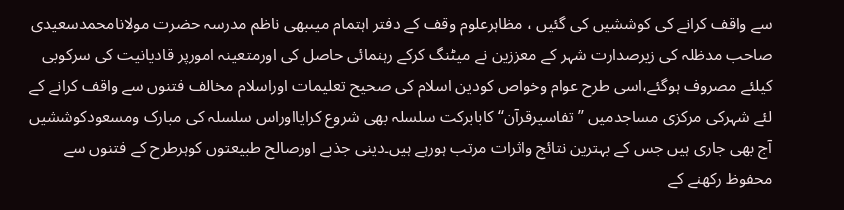سے واقف کرانے کی کوششیں کی گئیں ، مظاہرعلوم وقف کے دفتر اہتمام میںبھی ناظم مدرسہ حضرت مولانامحمدسعیدی صاحب مدظلہ کی زیرصدارت شہر کے معززین نے میٹنگ کرکے رہنمائی حاصل کی اورمتعینہ امورپر قادیانیت کی سرکوبی کیلئے مصروف ہوگئے،اسی طرح عوام وخواص کودین اسلام کی صحیح تعلیمات اوراسلام مخالف فتنوں سے واقف کرانے کے لئے شہرکی مرکزی مساجدمیں ’’تفاسیرقرآن‘‘ کابابرکت سلسلہ بھی شروع کرایااوراس سلسلہ کی مبارک ومسعودکوششیں آج بھی جاری ہیں جس کے بہترین نتائج واثرات مرتب ہورہے ہیں۔دینی جذبے اورصالح طبیعتوں کوہرطرح کے فتنوں سے محفوظ رکھنے کے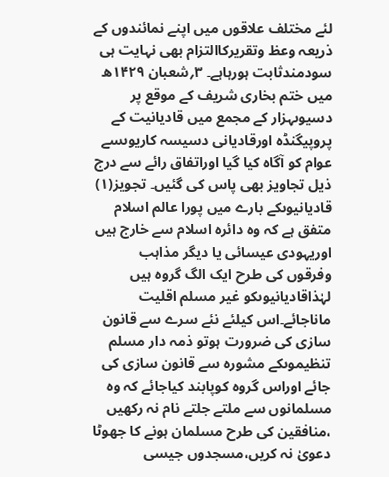لئے مختلف علاقوں میں اپنے نمائندوں کے ذریعہ وعظ وتقریرکاالتزام بھی نہایت ہی سودمندثابت ہورہاہے۔ ۳؍شعبان ۱۴۲۹ھ میں ختم بخاری شریف کے موقع پر دسیوںہزار کے مجمع میں قادیانیت کے پروپیگنڈہ اورقادیانی دسیسہ کاریوںسے عوام کو آگاہ کیا گیا اوراتفاق رائے سے درج ذیل تجاویز بھی پاس کی گئیں۔ تجویز(۱) قادیانیوںکے بارے میں پورا عالم اسلام متفق ہے کہ وہ دائرہ اسلام سے خارج ہیں اوریہودی عیسائی یا دیگر مذاہب وفرقوں کی طرح ایک الگ گروہ ہیں لہٰذاقادیانیوںکو غیر مسلم اقلیت ماناجائے۔اس کیلئے نئے سرے سے قانون سازی کی ضرورت ہوتو ذمہ دار مسلم تنظیموںکے مشورہ سے قانون سازی کی جائے اوراس گروہ کوپابند کیاجائے کہ وہ مسلمانوں سے ملتے جلتے نام نہ رکھیں ،منافقین کی طرح مسلمان ہونے کا جھوٹا دعویٰ نہ کریں،مسجدوں جیسی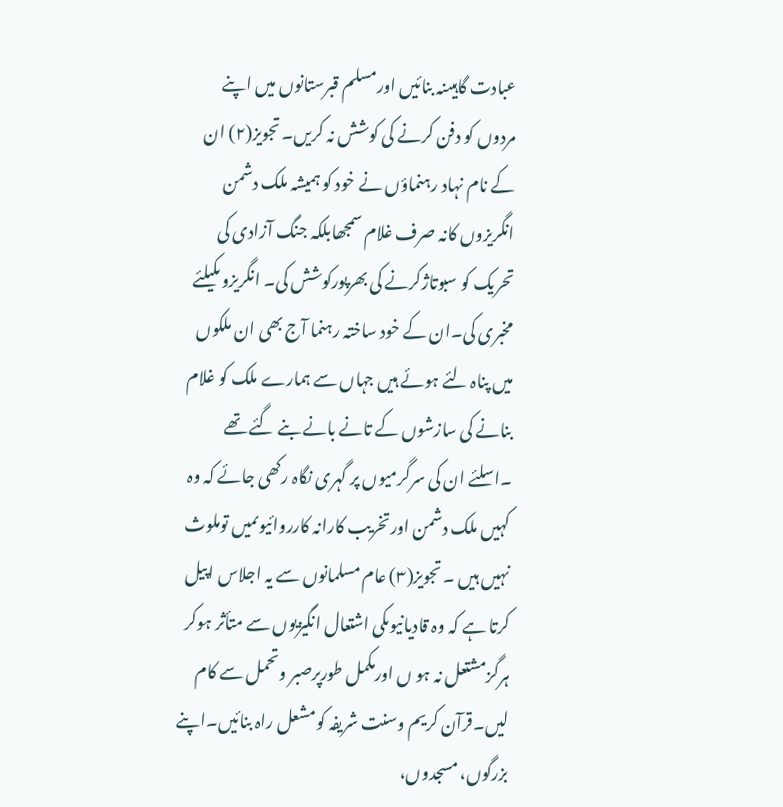عبادت گاہیںنہ بنائیں اورمسلم قبرستانوں میں اپنے مردوں کو دفن کرنے کی کوشش نہ کریں۔ تجویز(۲) ان کے نام نہاد رہنماؤں نے خود کو ہمیشہ ملک دشمن انگریزوں کانہ صرف غلام سمجھابلکہ جنگ آزادی کی تحریک کو سبوتاژکرنے کی بھرپورکوشش کی۔ انگریزوںکیلئے مخبری کی۔ان کے خود ساختہ رہنما آج بھی ان ملکوں میں پناہ لئے ہوئے ہیں جہاں سے ہمارے ملک کو غلام بنانے کی سازشوں کے تانے بانے بنے گئے تھے ۔اسلئے ان کی سرگرمیوں پر گہری نگاہ رکھی جائے کہ وہ کہیں ملک دشمن اورتخریب کارانہ کارروائیوںمیں توملوث نہیں ہیں ۔ تجویز(۳) عام مسلمانوں سے یہ اجلاس اپیل کرتا ہے کہ وہ قادیانیوںکی اشتعال انگیزیوں سے متأثر ہوکر ہرگزمشتعل نہ ہو ں اورمکمل طورپرصبر وتحمل سے کام لیں۔قرآن کریم وسنت شریفہ کومشعل راہ بنائیں۔اپنے بزرگوں، مسجدوں،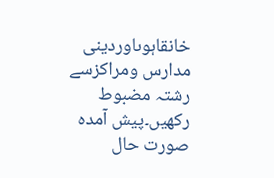خانقاہوںاوردینی مدارس ومراکزسے رشتہ مضبوط رکھیں۔پیش آمدہ صورت حال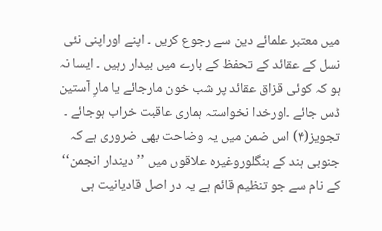میں معتبر علمائے دین سے رجوع کریں ۔ اپنے اوراپنی نئی نسل کے عقائد کے تحفظ کے بارے میں بیدار رہیں ۔ ایسا نہ ہو کہ کوئی قزاق عقائد پر شب خون مارجائے یا مارِ آستین ڈس جائے ۔اورخدا نخواستہ ہماری عاقبت خراب ہوجائے ۔ تجویز(۴) اس ضمن میں یہ وضاحت بھی ضروری ہے کہ جنوبی ہند کے بنگلوروغیرہ علاقوں میں ’’دیندار انجمن‘‘ کے نام سے جو تنظیم قائم ہے یہ در اصل قادیانیت ہی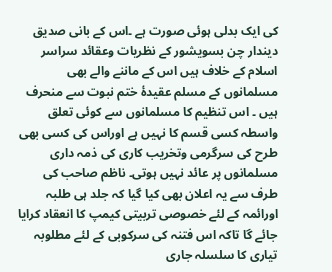کی ایک بدلی ہوئی صورت ہے ۔اس کے بانی صدیق دیندار چن بسویشور کے نظریات وعقائد سراسر اسلام کے خلاف ہیں اس کے ماننے والے بھی مسلمانوں کے مسلم عقیدۂ ختم نبوت سے منحرف ہیں ۔ اس تنظیم کا مسلمانوں سے کوئی تعلق واسطہ کسی قسم کا نہیں ہے اوراس کی کسی بھی طرح کی سرگرمی وتخریب کاری کی ذمہ داری مسلمانوں پر عائد نہیں ہوتی۔ ناظم صاحب کی طرف سے یہ اعلان بھی کیا گیا کہ جلد ہی طلبہ اورائمہ کے لئے خصوصی تربیتی کیمپ کا انعقاد کرایا جائے گا تاکہ اس فتنہ کی سرکوبی کے لئے مطلوبہ تیاری کا سلسلہ جاری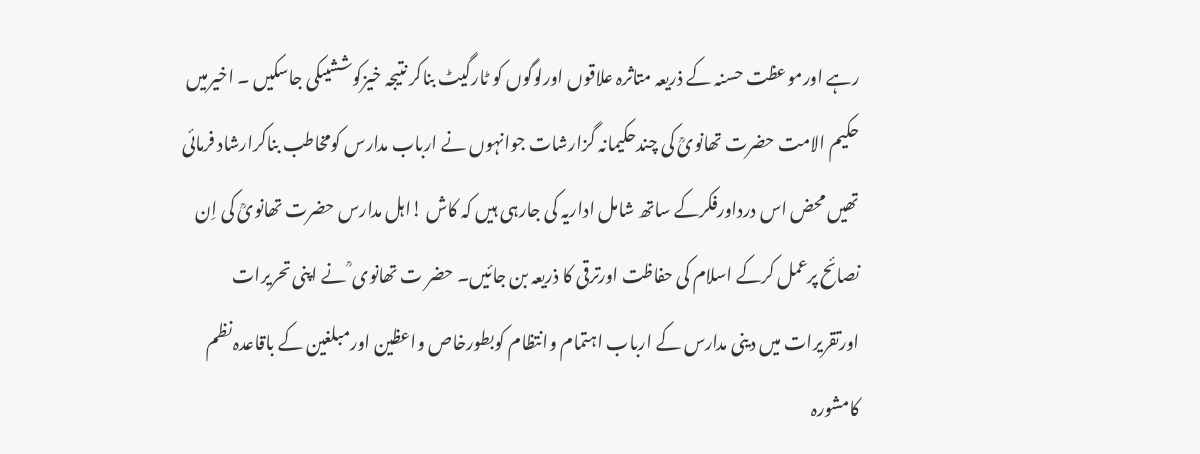رہے اورموعظت حسنہ کے ذریعہ متاثرہ علاقوں اورلوگوں کو ٹارگیٹ بناکر نتیجہ خیزکوششیںکی جاسکیں ۔ اخیرمیں حکیم الامت حضرت تھانویؒ کی چندحکیمانہ گزارشات جوانہوں نے ارباب مدارس کومخاطب بناکرارشاد فرمائی تھیں محض اس درداورفکرکے ساتھ شامل اداریہ کی جارہی ہیں کہ کاش !اہل مدارس حضرت تھانویؒ کی اِن نصائح پرعمل کرکے اسلام کی حفاظت اورترقی کا ذریعہ بن جائیں۔ حضر ت تھانوی ؒ نے اپنی تحریرات اورتقریرات میں دینی مدارس کے ارباب اہتمام وانتظام کوبطورخاص واعظین اورمبلغین کے باقاعدہ نظم کامشورہ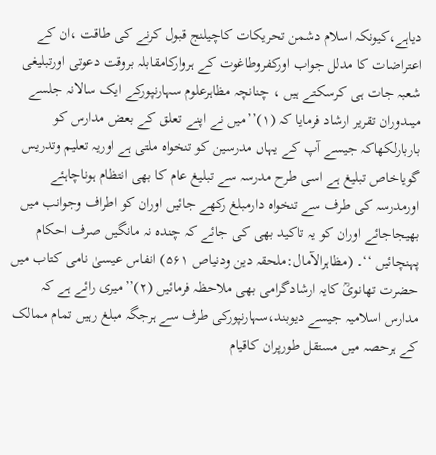دیاہے،کیونکہ اسلام دشمن تحریکات کاچیلنج قبول کرنے کی طاقت ،ان کے اعتراضات کا مدلل جواب اورکفروطاغوت کے ہروارکامقابلہ بروقت دعوتی اورتبلیغی شعبہ جات ہی کرسکتے ہیں ، چنانچہ مظاہرعلوم سہارنپورکے ایک سالانہ جلسے میںدوران تقریر ارشاد فرمایا کہ (۱)’’میں نے اپنے تعلق کے بعض مدارس کو باربارلکھاکہ جیسے آپ کے یہاں مدرسین کو تنخواہ ملتی ہے اوریہ تعلیم وتدریس گویاخاص تبلیغ ہے اسی طرح مدرسہ سے تبلیغ عام کا بھی انتظام ہوناچاہئے اورمدرسہ کی طرف سے تنخواہ دارمبلغ رکھے جائیں اوران کو اطراف وجوانب میں بھیجاجائے اوران کو یہ تاکید بھی کی جائے کہ چندہ نہ مانگیں صرف احکام پہنچائیں ‘‘۔ (مظاہرالآمال:ملحقہ دین ودنیاص ۵۶۱) انفاس عیسیٰ نامی کتاب میں حضرت تھانویؒ کایہ ارشادگرامی بھی ملاحظہ فرمائیں (۲)’’میری رائے ہے کہ مدارس اسلامیہ جیسے دیوبند،سہارنپورکی طرف سے ہرجگہ مبلغ رہیں تمام ممالک کے ہرحصہ میں مستقل طورپران کاقیام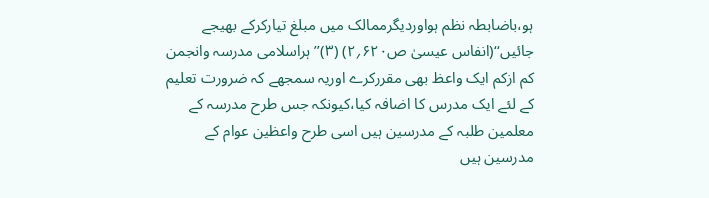ہو،باضابطہ نظم ہواوردیگرممالک میں مبلغ تیارکرکے بھیجے جائیں‘‘(انفاس عیسیٰ ص۶۲۰؍۲) (۳)’’ہراسلامی مدرسہ وانجمن کم ازکم ایک واعظ بھی مقررکرے اوریہ سمجھے کہ ضرورت تعلیم کے لئے ایک مدرس کا اضافہ کیا،کیونکہ جس طرح مدرسہ کے معلمین طلبہ کے مدرسین ہیں اسی طرح واعظین عوام کے مدرسین ہیں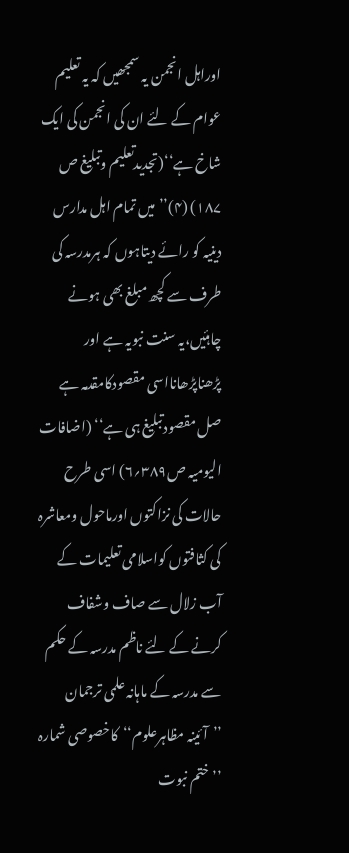اوراہل انجمن یہ سمجھیں کہ یہ تعلیم عوام کے لئے ان کی انجمن کی ایک شاخ ہے‘‘(تجدیدتعلیم وتبلیغ ص ۱۸۷) (۴)’’میں تمام اہل مدارس دینیہ کو رائے دیتاہوں کہ ہرمدرسہ کی طرف سے کچھ مبلغ بھی ہونے چاہئیں،یہ سنت نبویہ ہے اور پڑھناپڑھانااسی مقصودکامقدمہ ہے صل مقصودتبلیغ ہی ہے‘‘ (اضافات الیومیہ ص۳۸۹؍۶) اسی طرح حالات کی نزاکتوں اورماحول ومعاشرہ کی کثافتوں کواسلامی تعلیمات کے آب زلال سے صاف وشفاف کرنے کے لئے ناظم مدرسہ کے حکم سے مدرسہ کے ماہانہ علمی ترجمان ’’آئینہ مظاہرعلوم‘‘کاخصوصی شمارہ ’’ختم نبوت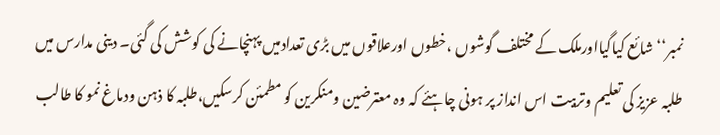نمبر‘‘شائع کیاگیااورملک کے مختلف گوشوں ،خطوں اورعلاقوں میں بڑی تعدادمیں پہنچانے کی کوشش کی گئی۔ دینی مدارس میں طلبہ عزیز کی تعلیم وتربیت اس انداز پر ہونی چاہئے کہ وہ معترضین ومنکرین کو مطمئن کرسکیں،طلبہ کا ذہن ودماغ نمو کا طالب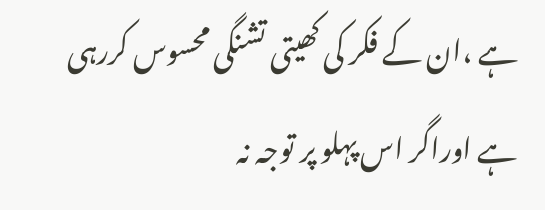ہے ،ان کے فکر کی کھیتی تشنگی محسوس کررہی ہے اوراگر اس پہلو پر توجہ نہ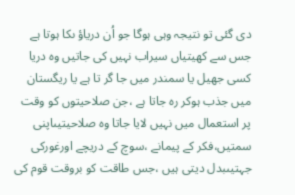دی گئی تو نتیجہ وہی ہوگا جو اُن دریاؤ ںکا ہوتا ہے جس سے کھیتیاں سیراب نہیں کی جاتیں وہ دریا کسی جھیل یا سمندر میں جا گر تا ہے یا ریگستان میں جذب ہوکر رہ جاتا ہے ،جن صلاحیتوں کو وقت پر استعمال میں نہیں لایا جاتا وہ صلاحیتیںاپنی سمتیں،فکر کے پیمانے ،سوچ کے دریچے اورغورکی جہتیںبدل دیتی ہیں ،جس طاقت کو بروقت قوم کی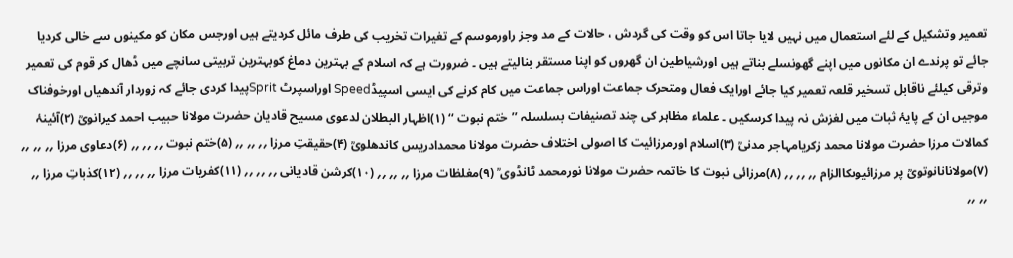تعمیر وتشکیل کے لئے استعمال میں نہیں لایا جاتا اس کو وقت کی گردش ، حالات کے مد وجز راورموسم کے تغیرات تخریب کی طرف مائل کردیتے ہیں اورجس مکان کو مکینوں سے خالی کردیا جائے تو پرندے ان مکانوں میں اپنے گھونسلے بناتے ہیں اورشیاطین ان گھروں کو اپنا مستقر بنالیتے ہیں ۔ ضرورت ہے کہ اسلام کے بہترین دماغ کوبہترین تربیتی سانچے میں ڈھال کر قوم کی تعمیر وترقی کیلئے ناقابل تسخیر قلعہ تعمیر کیا جائے اورایک فعال ومتحرک جماعت اوراس جماعت میں کام کرنے کی ایسی اسپیڈSpeed اوراسپرٹ Spritپیدا کردی جائے کہ زوردار آندھیاں اورخوفناک موجیں ان کے پایۂ ثبات میں لغزش نہ پیدا کرسکیں ۔ علماء مظاہر کی چند تصنیفات بسلسلہ ’’ختم نبوت ‘‘ (۱)اظہار البطلان لدعوی مسیح قادیان حضرت مولانا حبیب احمد کیرانویؒ (۲)آئینۂ کمالات مرزا حضرت مولانا محمد زکریامہاجر مدنیؒ (۳)اسلام اورمرزائیت کا اصولی اختلاف حضرت مولانا محمدادریس کاندھلویؒ (۴)حقیقتِ مرزا ؍؍ ؍؍ ؍؍ (۵)ختم نبوت ؍؍ ؍؍ ؍؍ (۶)دعاوی مرزا ؍؍ ؍؍ ؍؍ (۷)مولانانانوتویؒ پر مرزائیوںکاالزام ؍؍ ؍؍ ؍؍ (۸)مرزائی نبوت کا خاتمہ حضرت مولانا نورمحمد ٹانڈوی ؒ (۹)مغلظات مرزا ؍؍ ؍؍ ؍؍ (۱۰)کرشن قادیانی ؍؍ ؍؍ ؍؍ (۱۱)کفریات مرزا ؍؍ ؍؍ ؍؍ (۱۲)کذباتِ مرزا ؍؍ ؍؍ ؍؍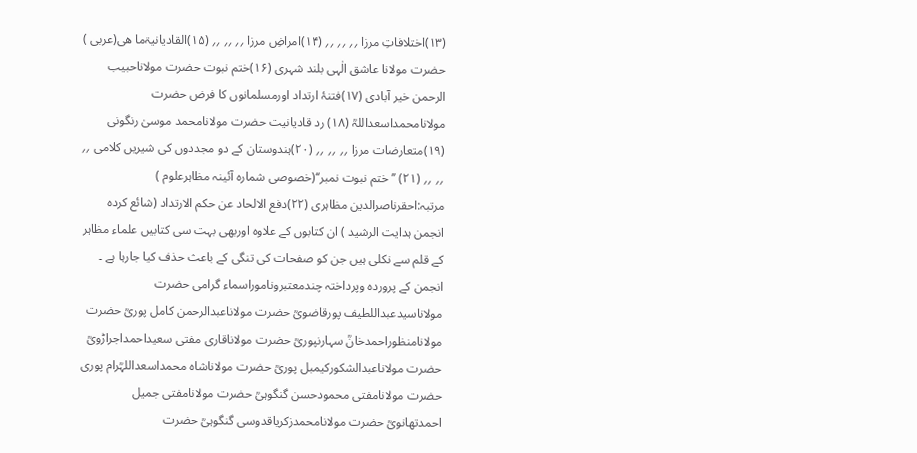(۱۳)اختلافاتِ مرزا ؍؍ ؍؍ ؍؍ (۱۴)امراضِ مرزا ؍؍ ؍؍ ؍؍ (۱۵)القادیانیۃما ھی(عربی ) حضرت مولانا عاشق الٰہی بلند شہری (۱۶)ختم نبوت حضرت مولاناحبیب الرحمن خیر آبادی (۱۷)فتنۂ ارتداد اورمسلمانوں کا فرض حضرت مولانامحمداسعداللہؒ (۱۸) رد قادیانیت حضرت مولانامحمد موسیٰ رنگونی (۱۹)متعارضات مرزا ؍؍ ؍؍ ؍؍ (۲۰)ہندوستان کے دو مجددوں کی شیریں کلامی ؍؍ ؍؍ ؍؍ (۲۱) ’’ختم نبوت نمبر‘‘(خصوصی شمارہ آئینہ مظاہرعلوم ) مرتبہ:احقرناصرالدین مظاہری (۲۲)دفع الالحاد عن حکم الارتداد (شائع کردہ انجمن ہدایت الرشید ) ان کتابوں کے علاوہ اوربھی بہت سی کتابیں علماء مظاہر کے قلم سے نکلی ہیں جن کو صفحات کی تنگی کے باعث حذف کیا جارہا ہے ۔ انجمن کے پروردہ وپرداختہ چندمعتبروناموراسماء گرامی حضرت مولاناسیدعبداللطیف پورقاضویؒ حضرت مولاناعبدالرحمن کامل پوریؒ حضرت مولانامنظوراحمدخانؒ سہارنپوریؒ حضرت مولاناقاری مفتی سعیداحمداجراڑویؒ حضرت مولاناعبدالشکورکیمبل پوریؒ حضرت مولاناشاہ محمداسعداللہؒرام پوری حضرت مولانامفتی محمودحسن گنگوہیؒ حضرت مولانامفتی جمیل احمدتھانویؒ حضرت مولانامحمدزکریاقدوسی گنگوہیؒ حضرت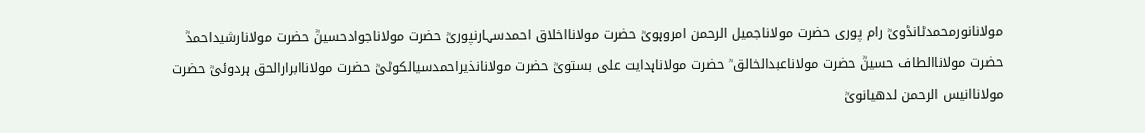مولانانورمحمدٹانڈویؒ رام پوری حضرت مولاناجمیل الرحمن امروہویؒ حضرت مولانااخلاق احمدسہارنپوریؒ حضرت مولاناجوادحسینؒ حضرت مولانارشیداحمدؒ حضرت مولاناالطاف حسینؒ حضرت مولاناعبدالخالق ؒ حضرت مولاناہدایت علی بستویؒ حضرت مولانانذیراحمدسیالکوٹیؒ حضرت مولاناابرارالحق ہردوئیؒ حضرت مولاناانیس الرحمن لدھیانویؒ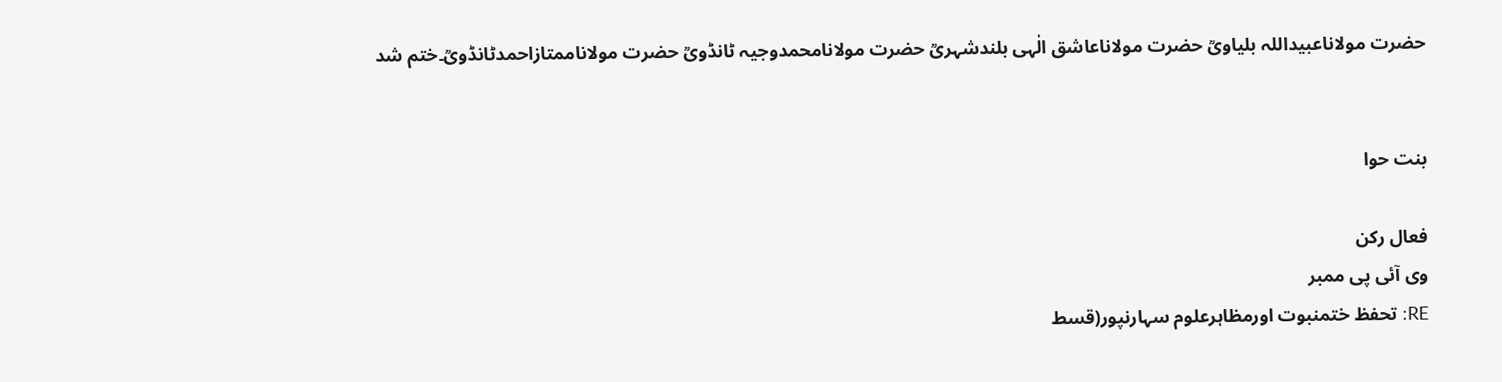حضرت مولاناعبیداللہ بلیاویؒ حضرت مولاناعاشق الٰہی بلندشہریؒ حضرت مولانامحمدوجیہ ٹانڈویؒ حضرت مولاناممتازاحمدٹانڈویؒ۔ختم شد


بنت حوا

فعال رکن
وی آئی پی ممبر
RE: تحفظ ختمنبوت اورمظاہرعلوم سہارنپور(قسط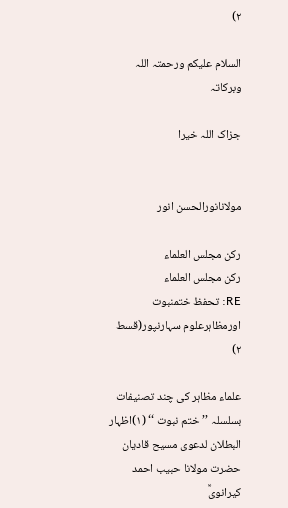۲)

السلام علیکم ورحمتہ اللہ وبرکاتہ

جزاک اللہ خیرا


مولانانورالحسن انور

رکن مجلس العلماء
رکن مجلس العلماء
RE: تحفظ ختمنبوت اورمظاہرعلوم سہارنپور(قسط ۲)

علماء مظاہر کی چند تصنیفات بسلسلہ ’’ختم نبوت ‘‘ (۱)اظہار البطلان لدعوی مسیح قادیان حضرت مولانا حبیب احمد کیرانویؒ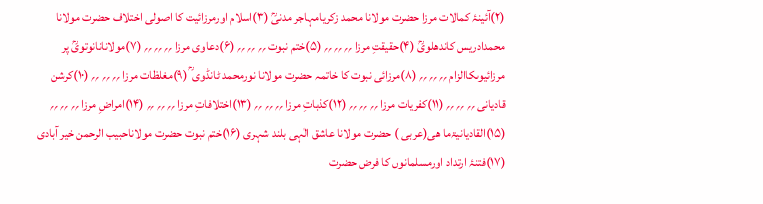(۲)آئینۂ کمالات مرزا حضرت مولانا محمد زکریامہاجر مدنیؒ (۳)اسلام اورمرزائیت کا اصولی اختلاف حضرت مولانا محمدادریس کاندھلویؒ (۴)حقیقتِ مرزا ؍؍ ؍؍ ؍؍ (۵)ختم نبوت ؍؍ ؍؍ ؍؍ (۶)دعاوی مرزا ؍؍ ؍؍ ؍؍ (۷)مولانانانوتویؒ پر مرزائیوںکاالزام ؍؍ ؍؍ ؍؍ (۸)مرزائی نبوت کا خاتمہ حضرت مولانا نورمحمد ٹانڈوی ؒ (۹)مغلظات مرزا ؍؍ ؍؍ ؍؍ (۱۰)کرشن قادیانی ؍؍ ؍؍ ؍؍ (۱۱)کفریات مرزا ؍؍ ؍؍ ؍؍ (۱۲)کذباتِ مرزا ؍؍ ؍؍ ؍؍ (۱۳)اختلافاتِ مرزا ؍؍ ؍؍ ؍؍ (۱۴)امراضِ مرزا ؍؍ ؍؍ ؍؍ (۱۵)القادیانیۃما ھی(عربی ) حضرت مولانا عاشق الٰہی بلند شہری (۱۶)ختم نبوت حضرت مولاناحبیب الرحمن خیر آبادی (۱۷)فتنۂ ارتداد اورمسلمانوں کا فرض حضرت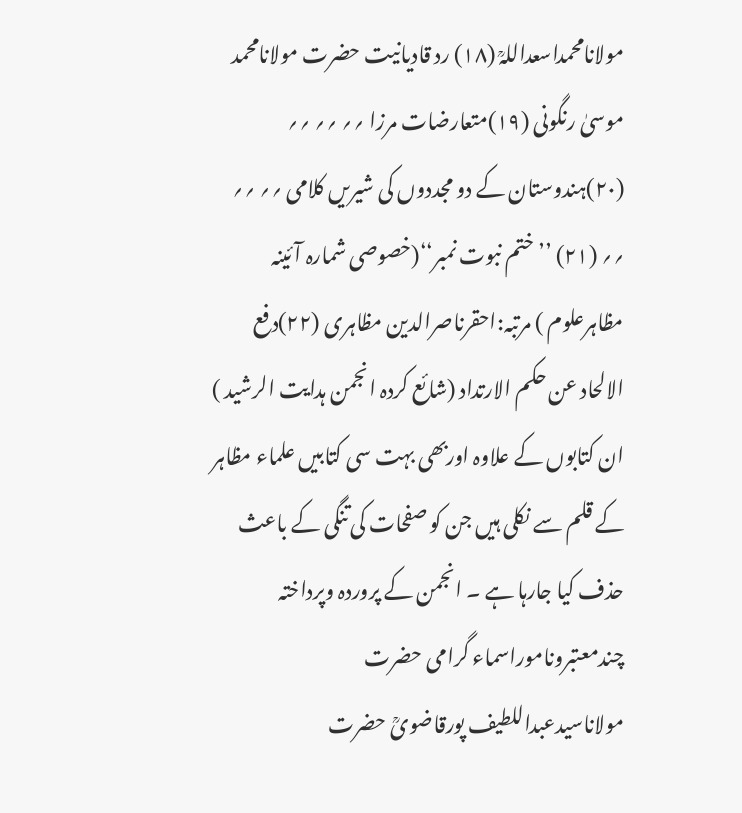مولانامحمداسعداللہؒ (۱۸) رد قادیانیت حضرت مولانامحمد موسیٰ رنگونی (۱۹)متعارضات مرزا ؍؍ ؍؍ ؍؍ (۲۰)ہندوستان کے دو مجددوں کی شیریں کلامی ؍؍ ؍؍ ؍؍ (۲۱) ’’ختم نبوت نمبر‘‘(خصوصی شمارہ آئینہ مظاہرعلوم ) مرتبہ:احقرناصرالدین مظاہری (۲۲)دفع الالحاد عن حکم الارتداد (شائع کردہ انجمن ہدایت الرشید ) ان کتابوں کے علاوہ اوربھی بہت سی کتابیں علماء مظاہر کے قلم سے نکلی ہیں جن کو صفحات کی تنگی کے باعث حذف کیا جارہا ہے ۔ انجمن کے پروردہ وپرداختہ چندمعتبروناموراسماء گرامی حضرت مولاناسیدعبداللطیف پورقاضویؒ حضرت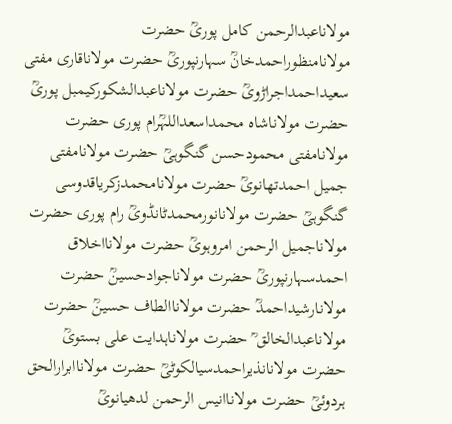مولاناعبدالرحمن کامل پوریؒ حضرت مولانامنظوراحمدخانؒ سہارنپوریؒ حضرت مولاناقاری مفتی سعیداحمداجراڑویؒ حضرت مولاناعبدالشکورکیمبل پوریؒ حضرت مولاناشاہ محمداسعداللہؒرام پوری حضرت مولانامفتی محمودحسن گنگوہیؒ حضرت مولانامفتی جمیل احمدتھانویؒ حضرت مولانامحمدزکریاقدوسی گنگوہیؒ حضرت مولانانورمحمدٹانڈویؒ رام پوری حضرت مولاناجمیل الرحمن امروہویؒ حضرت مولانااخلاق احمدسہارنپوریؒ حضرت مولاناجوادحسینؒ حضرت مولانارشیداحمدؒ حضرت مولاناالطاف حسینؒ حضرت مولاناعبدالخالق ؒ حضرت مولاناہدایت علی بستویؒ حضرت مولانانذیراحمدسیالکوٹیؒ حضرت مولاناابرارالحق ہردوئیؒ حضرت مولاناانیس الرحمن لدھیانویؒ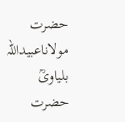حضرت مولاناعبیداللہ بلیاویؒ حضرت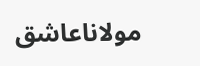مولاناعاشق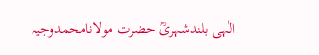الٰہی بلندشہریؒ حضرت مولانامحمدوجیہ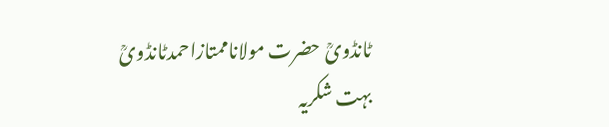ٹانڈویؒ حضرت مولاناممتازاحمدٹانڈویؒ
بہت شکریہ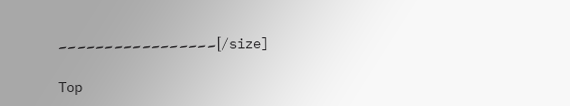۔۔۔۔۔۔۔۔۔۔۔۔۔۔۔۔۔[/size]

Top